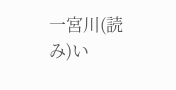一宮川(読み)い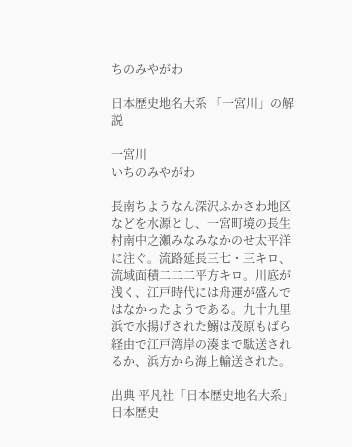ちのみやがわ

日本歴史地名大系 「一宮川」の解説

一宮川
いちのみやがわ

長南ちようなん深沢ふかさわ地区などを水源とし、一宮町境の長生村南中之瀬みなみなかのせ太平洋に注ぐ。流路延長三七・三キロ、流域面積二二二平方キロ。川底が浅く、江戸時代には舟運が盛んではなかったようである。九十九里浜で水揚げされた鰯は茂原もばら経由で江戸湾岸の湊まで駄送されるか、浜方から海上輸送された。

出典 平凡社「日本歴史地名大系」日本歴史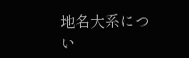地名大系につい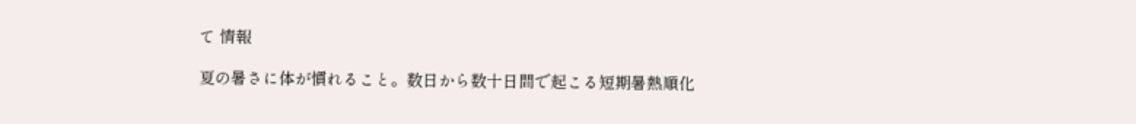て 情報

夏の暑さに体が慣れること。数日から数十日間で起こる短期暑熱順化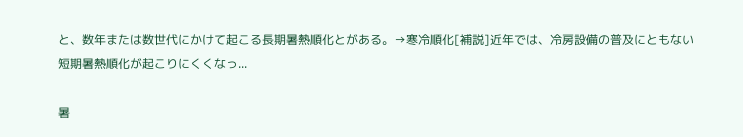と、数年または数世代にかけて起こる長期暑熱順化とがある。→寒冷順化[補説]近年では、冷房設備の普及にともない短期暑熱順化が起こりにくくなっ...

暑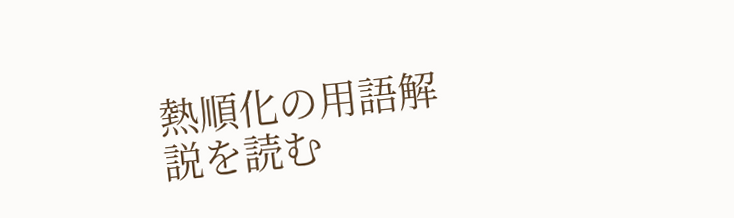熱順化の用語解説を読む